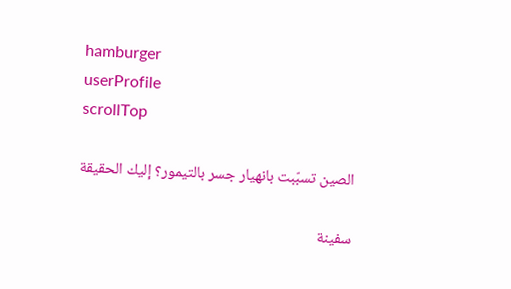hamburger
userProfile
scrollTop

الصين تسبّبت بانهيار جسر بالتيمور؟ إليك الحقيقة

سفينة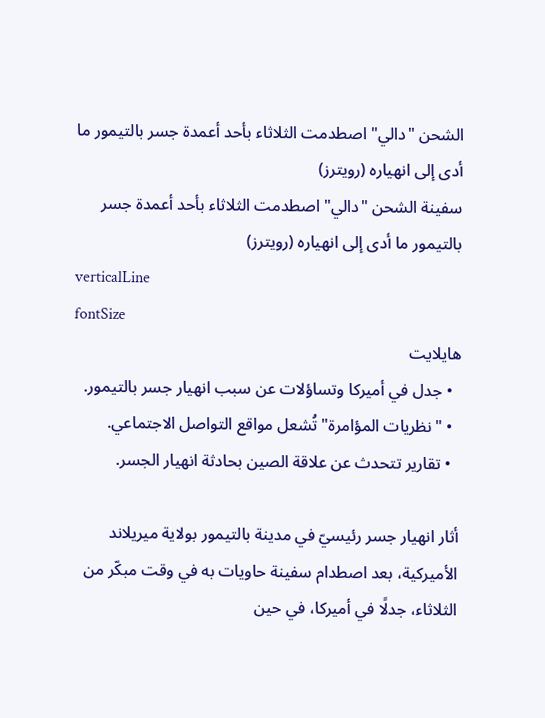الشحن "دالي" اصطدمت الثلاثاء بأحد أعمدة جسر بالتيمور ما أدى إلى انهياره (رويترز)
سفينة الشحن "دالي" اصطدمت الثلاثاء بأحد أعمدة جسر بالتيمور ما أدى إلى انهياره (رويترز)
verticalLine
fontSize
هايلايت
  • جدل في أميركا وتساؤلات عن سبب انهيار جسر بالتيمور.
  • "نظريات المؤامرة" تُشعل مواقع التواصل الاجتماعي.
  • تقارير تتحدث عن علاقة الصين بحادثة انهيار الجسر.

أثار انهيار جسر رئيسيّ في مدينة بالتيمور بولاية ميريلاند الأميركية، بعد اصطدام سفينة حاويات به في وقت مبكّر من الثلاثاء، جدلًا في أميركا، في حين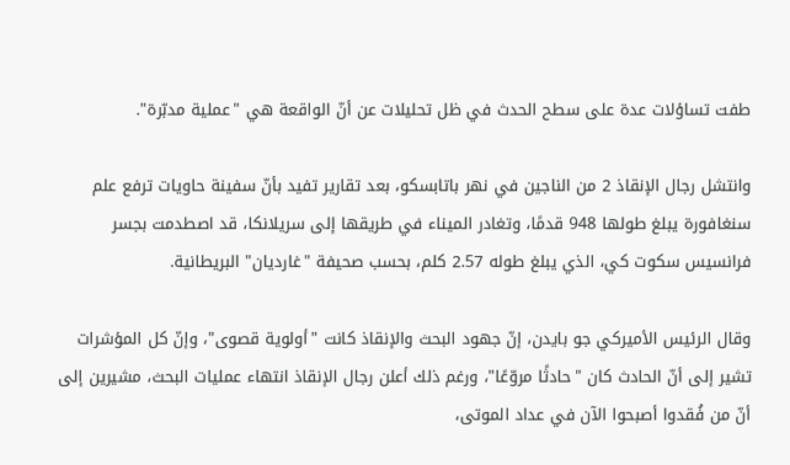طفت تساؤلات عدة على سطح الحدث في ظل تحليلات عن أنّ الواقعة هي "عملية مدبّرة".

وانتشل رجال الإنقاذ 2 من الناجين في نهر باتابسكو، بعد تقارير تفيد بأنّ سفينة حاويات ترفع علم سنغافورة يبلغ طولها 948 قدمًا، وتغادر الميناء في طريقها إلى سريلانكا، قد اصطدمت بجسر فرانسيس سكوت كي، الذي يبلغ طوله 2.57 كلم، بحسب صحيفة "غارديان" البريطانية.

وقال الرئيس الأميركي جو بايدن، إنّ جهود البحث والإنقاذ كانت "أولوية قصوى"، وإنّ كل المؤشرات تشير إلى أنّ الحادث كان "حادثًا مروّعًا"، ورغم ذلك أعلن رجال الإنقاذ انتهاء عمليات البحث، مشيرين إلى أنّ من فُقدوا أصبحوا الآن في عداد الموتى،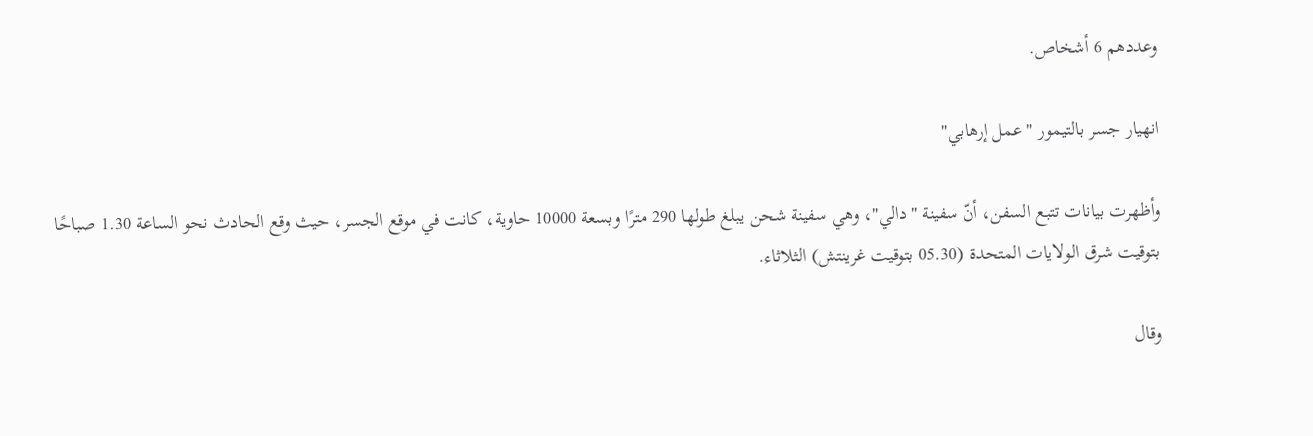وعددهم 6 أشخاص.

انهيار جسر بالتيمور "عمل إرهابي"

وأظهرت بيانات تتبع السفن، أنّ سفينة "دالي"، وهي سفينة شحن يبلغ طولها 290 مترًا وبسعة 10000 حاوية، كانت في موقع الجسر، حيث وقع الحادث نحو الساعة 1.30 صباحًا بتوقيت شرق الولايات المتحدة (05.30 بتوقيت غرينتش) الثلاثاء.

وقال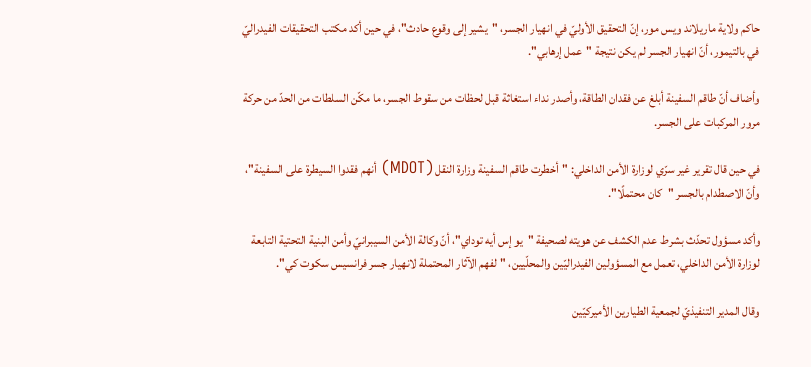حاكم ولاية ماريلاند ويس مور، إنّ التحقيق الأوليّ في انهيار الجسر، "يشير إلى وقوع حادث"، في حين أكد مكتب التحقيقات الفيدراليّ في بالتيمور، أنّ انهيار الجسر لم يكن نتيجة "عمل إرهابي".

وأضاف أنّ طاقم السفينة أبلغ عن فقدان الطاقة، وأصدر نداء استغاثة قبل لحظات من سقوط الجسر، ما مكّن السلطات من الحدّ من حركة مرور المركبات على الجسر.

في حين قال تقرير غير سرّي لوزارة الأمن الداخلي: "أخطرت طاقم السفينة وزارة النقل (MDOT) أنهم فقدوا السيطرة على السفينة"، وأنّ الاصطدام بالجسر "كان محتملًا".

وأكد مسؤول تحدّث بشرط عدم الكشف عن هويته لصحيفة "يو إس أيه توداي"، أنّ وكالة الأمن السيبرانيّ وأمن البنية التحتية التابعة لوزارة الأمن الداخلي، تعمل مع المسؤولين الفيدراليّين والمحلّيين، "لفهم الآثار المحتملة لانهيار جسر فرانسيس سكوت كي".

وقال المدير التنفيذيّ لجمعية الطيارين الأميركيّين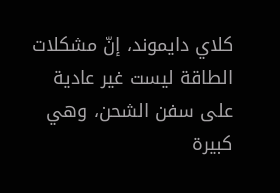كلاي دايموند، إنّ مشكلات الطاقة ليست غير عادية على سفن الشحن، وهي كبيرة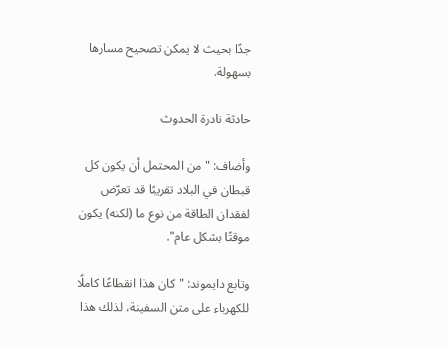جدًا بحيث لا يمكن تصحيح مسارها بسهولة.

حادثة نادرة الحدوث

وأضاف: "من المحتمل أن يكون كل قبطان في البلاد تقريبًا قد تعرّض لفقدان الطاقة من نوع ما (لكنه) يكون موقتًا بشكل عام".

وتابع دايموند: "كان هذا انقطاعًا كاملًا للكهرباء على متن السفينة، لذلك هذا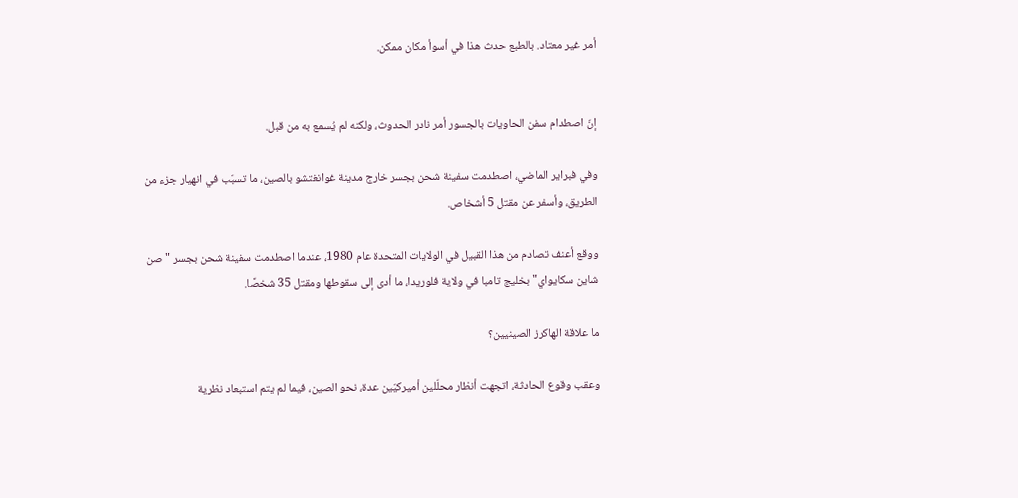أمر غير معتاد. بالطبع حدث هذا في أسوأ مكان ممكن.


إنّ اصطدام سفن الحاويات بالجسور أمر نادر الحدوث، ولكنه لم يُسمع به من قبل.

وفي فبراير الماضي، اصطدمت سفينة شحن بجسر خارج مدينة غوانغتشو بالصين، ما تسبّب في انهيار جزء من الطريق، وأسفر عن مقتل 5 أشخاص.

ووقع أعنف تصادم من هذا القبيل في الولايات المتحدة عام 1980، عندما اصطدمت سفينة شحن بجسر "صن شاين سكايواي" بخليج تامبا في ولاية فلوريدا، ما أدى إلى سقوطها ومقتل 35 شخصًا.

ما علاقة الهاكرز الصينيين؟

وعقب وقوع الحادثة، اتجهت أنظار محلّلين أميركيّين عدة، نحو الصين، فيما لم يتم استبعاد نظرية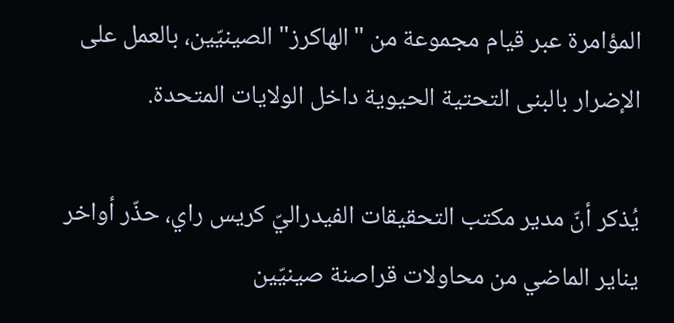المؤامرة عبر قيام مجموعة من "الهاكرز" الصينيّين، بالعمل على الإضرار بالبنى التحتية الحيوية داخل الولايات المتحدة.

يُذكر أنّ مدير مكتب التحقيقات الفيدراليّ كريس راي، حذّر أواخر يناير الماضي من محاولات قراصنة صينيّين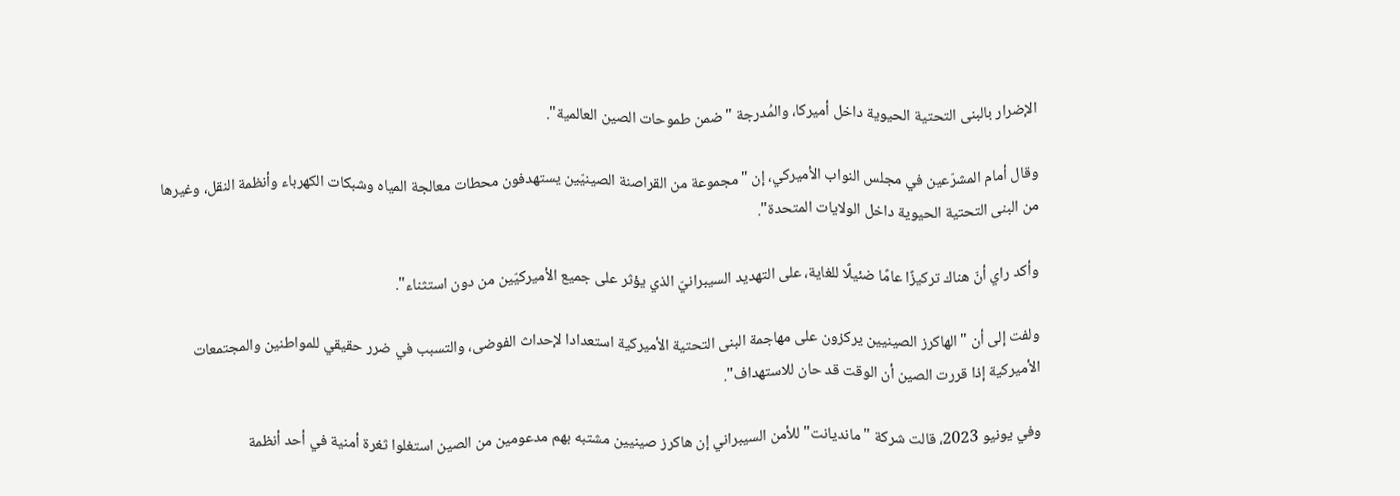الإضرار بالبنى التحتية الحيوية داخل أميركا، والمُدرجة "ضمن طموحات الصين العالمية".

وقال أمام المشرّعين في مجلس النواب الأميركي، إن "مجموعة من القراصنة الصينيّين يستهدفون محطات معالجة المياه وشبكات الكهرباء وأنظمة النقل، وغيرها من البنى التحتية الحيوية داخل الولايات المتحدة".

وأكد راي أنّ هناك تركيزًا عامًا ضئيلًا للغاية، على التهديد السيبرانيّ الذي يؤثر على جميع الأميركيّين من دون استثناء".

ولفت إلى أن "الهاكرز الصينيين يركزون على مهاجمة البنى التحتية الأميركية استعدادا لإحداث الفوضى، والتسبب في ضرر حقيقي للمواطنين والمجتمعات الأميركية إذا قررت الصين أن الوقت قد حان للاستهداف".

وفي يونيو 2023، قالت شركة "مانديانت" للأمن السيبراني إن هاكرز صينيين مشتبه بهم مدعومين من الصين استغلوا ثغرة أمنية في أحد أنظمة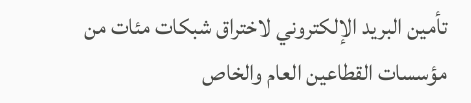تأمين البريد الإلكتروني لاختراق شبكات مئات من مؤسسات القطاعين العام والخاص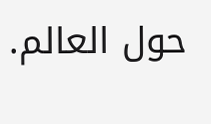حول العالم.